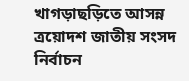খাগড়াছড়িতে আসন্ন ত্রয়োদশ জাতীয় সংসদ নির্বাচন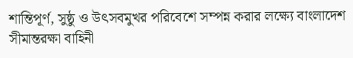শান্তিপূর্ণ, সুষ্ঠু ও উৎসবমুখর পরিবেশে সম্পন্ন করার লক্ষ্যে বাংলাদেশ সীমান্তরক্ষা বাহিনী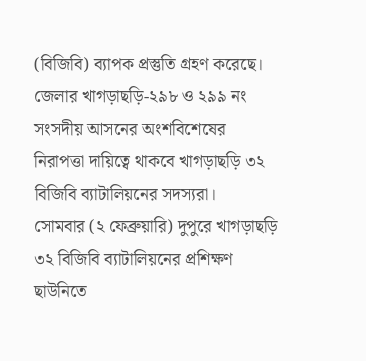(বিজিবি) ব্যাপক প্রস্তুতি গ্রহণ করেছে। জেলার খাগড়াছড়ি-২৯৮ ও ২৯৯ নং সংসদীয় আসনের অংশবিশেষের নিরাপত্তা দায়িত্বে থাকবে খাগড়াছড়ি ৩২ বিজিবি ব্যাটালিয়নের সদস্যরা।
সোমবার (২ ফেব্রুয়ারি) দুপুরে খাগড়াছড়ি ৩২ বিজিবি ব্যাটালিয়নের প্রশিক্ষণ ছাউনিতে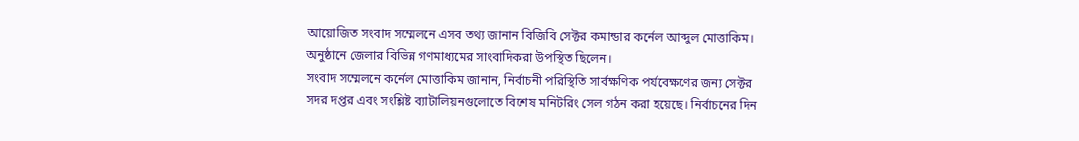আয়োজিত সংবাদ সম্মেলনে এসব তথ্য জানান বিজিবি সেক্টর কমান্ডার কর্নেল আব্দুল মোত্তাকিম। অনুষ্ঠানে জেলার বিভিন্ন গণমাধ্যমের সাংবাদিকরা উপস্থিত ছিলেন।
সংবাদ সম্মেলনে কর্নেল মোত্তাকিম জানান, নির্বাচনী পরিস্থিতি সার্বক্ষণিক পর্যবেক্ষণের জন্য সেক্টর সদর দপ্তর এবং সংশ্লিষ্ট ব্যাটালিয়নগুলোতে বিশেষ মনিটরিং সেল গঠন করা হয়েছে। নির্বাচনের দিন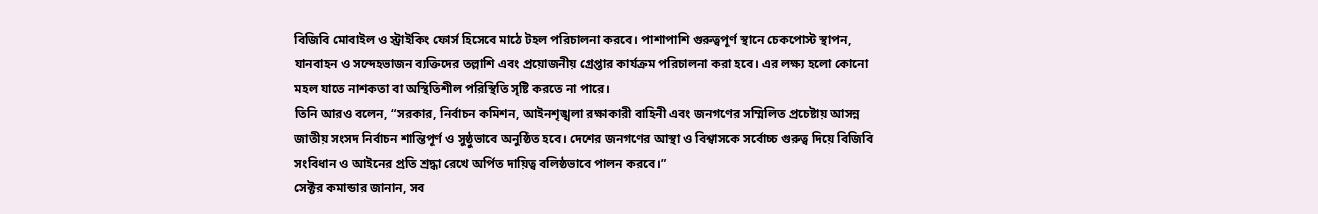বিজিবি মোবাইল ও স্ট্রাইকিং ফোর্স হিসেবে মাঠে টহল পরিচালনা করবে। পাশাপাশি গুরুত্বপূর্ণ স্থানে চেকপোস্ট স্থাপন, যানবাহন ও সন্দেহভাজন ব্যক্তিদের তল্লাশি এবং প্রয়োজনীয় গ্রেপ্তার কার্যক্রম পরিচালনা করা হবে। এর লক্ষ্য হলো কোনো মহল যাতে নাশকতা বা অস্থিতিশীল পরিস্থিতি সৃষ্টি করতে না পারে।
তিনি আরও বলেন, “সরকার, নির্বাচন কমিশন, আইনশৃঙ্খলা রক্ষাকারী বাহিনী এবং জনগণের সম্মিলিত প্রচেষ্টায় আসন্ন জাতীয় সংসদ নির্বাচন শান্তিপূর্ণ ও সুষ্ঠুভাবে অনুষ্ঠিত হবে। দেশের জনগণের আস্থা ও বিশ্বাসকে সর্বোচ্চ গুরুত্ব দিয়ে বিজিবি সংবিধান ও আইনের প্রতি শ্রদ্ধা রেখে অর্পিত দায়িত্ব বলিষ্ঠভাবে পালন করবে।”
সেক্টর কমান্ডার জানান, সব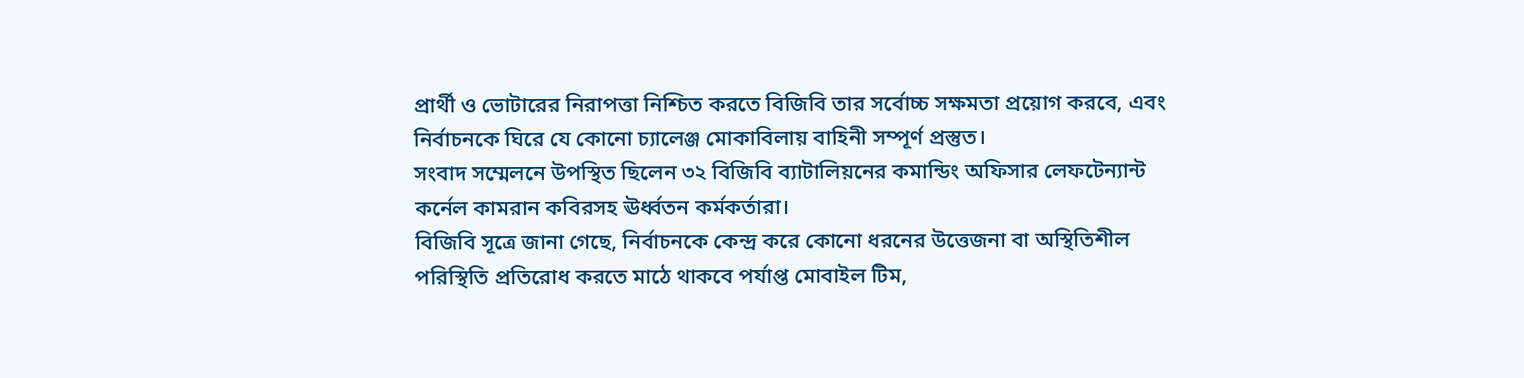প্রার্থী ও ভোটারের নিরাপত্তা নিশ্চিত করতে বিজিবি তার সর্বোচ্চ সক্ষমতা প্রয়োগ করবে, এবং নির্বাচনকে ঘিরে যে কোনো চ্যালেঞ্জ মোকাবিলায় বাহিনী সম্পূর্ণ প্রস্তুত।
সংবাদ সম্মেলনে উপস্থিত ছিলেন ৩২ বিজিবি ব্যাটালিয়নের কমান্ডিং অফিসার লেফটেন্যান্ট কর্নেল কামরান কবিরসহ ঊর্ধ্বতন কর্মকর্তারা।
বিজিবি সূত্রে জানা গেছে, নির্বাচনকে কেন্দ্র করে কোনো ধরনের উত্তেজনা বা অস্থিতিশীল পরিস্থিতি প্রতিরোধ করতে মাঠে থাকবে পর্যাপ্ত মোবাইল টিম,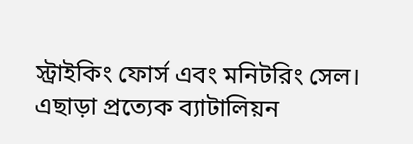স্ট্রাইকিং ফোর্স এবং মনিটরিং সেল। এছাড়া প্রত্যেক ব্যাটালিয়ন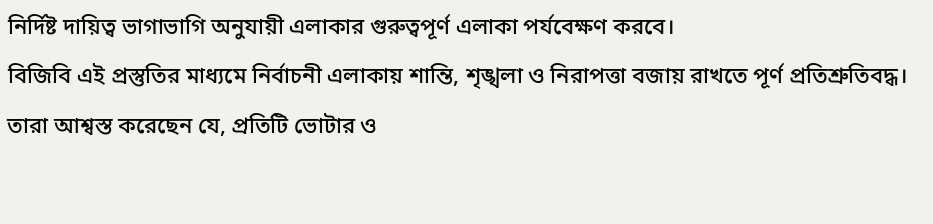নির্দিষ্ট দায়িত্ব ভাগাভাগি অনুযায়ী এলাকার গুরুত্বপূর্ণ এলাকা পর্যবেক্ষণ করবে।
বিজিবি এই প্রস্তুতির মাধ্যমে নির্বাচনী এলাকায় শান্তি, শৃঙ্খলা ও নিরাপত্তা বজায় রাখতে পূর্ণ প্রতিশ্রুতিবদ্ধ। তারা আশ্বস্ত করেছেন যে, প্রতিটি ভোটার ও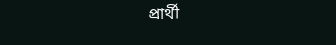প্রার্থী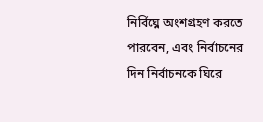নির্বিঘ্নে অংশগ্রহণ করতে পারবেন, এবং নির্বাচনের দিন নির্বাচনকে ঘিরে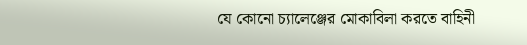যে কোনো চ্যালেঞ্জের মোকাবিলা করতে বাহিনী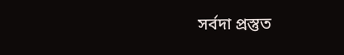সর্বদা প্রস্তুত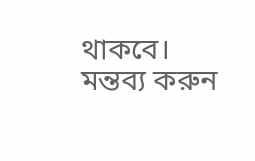থাকবে।
মন্তব্য করুন